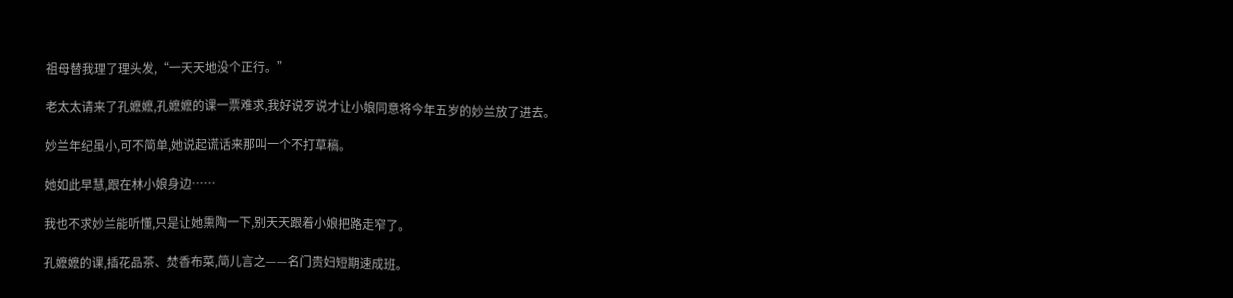祖母替我理了理头发,“一天天地没个正行。”

老太太请来了孔嬷嬷,孔嬷嬷的课一票难求,我好说歹说才让小娘同意将今年五岁的妙兰放了进去。

妙兰年纪虽小,可不简单,她说起谎话来那叫一个不打草稿。

她如此早慧,跟在林小娘身边……

我也不求妙兰能听懂,只是让她熏陶一下,别天天跟着小娘把路走窄了。

孔嬷嬷的课,插花品茶、焚香布菜,简儿言之——名门贵妇短期速成班。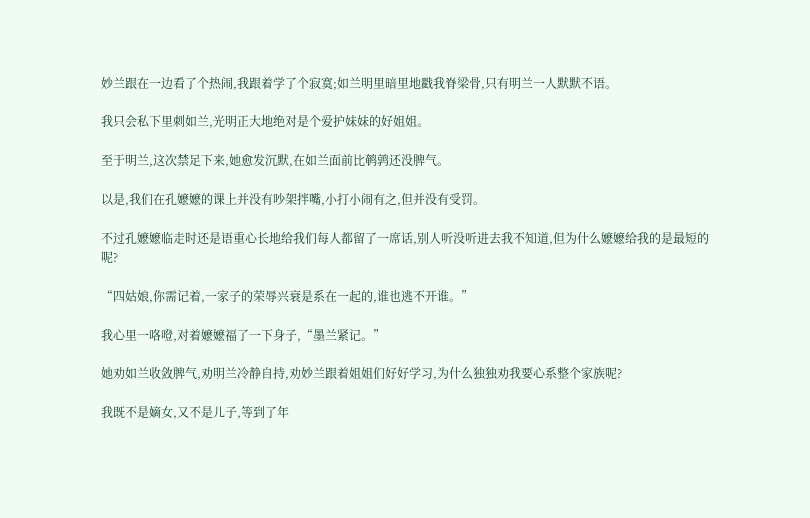妙兰跟在一边看了个热闹,我跟着学了个寂寞;如兰明里暗里地戳我脊梁骨,只有明兰一人默默不语。

我只会私下里刺如兰,光明正大地绝对是个爱护妹妹的好姐姐。

至于明兰,这次禁足下来,她愈发沉默,在如兰面前比鹌鹑还没脾气。

以是,我们在孔嬷嬷的课上并没有吵架拌嘴,小打小闹有之,但并没有受罚。

不过孔嬷嬷临走时还是语重心长地给我们每人都留了一席话,别人听没听进去我不知道,但为什么嬷嬷给我的是最短的呢?

“四姑娘,你需记着,一家子的荣辱兴衰是系在一起的,谁也逃不开谁。”

我心里一咯噔,对着嬷嬷福了一下身子,“墨兰紧记。”

她劝如兰收敛脾气,劝明兰冷静自持,劝妙兰跟着姐姐们好好学习,为什么独独劝我要心系整个家族呢?

我既不是嫡女,又不是儿子,等到了年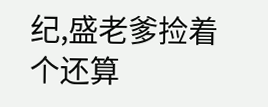纪,盛老爹捡着个还算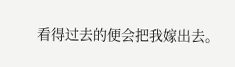看得过去的便会把我嫁出去。